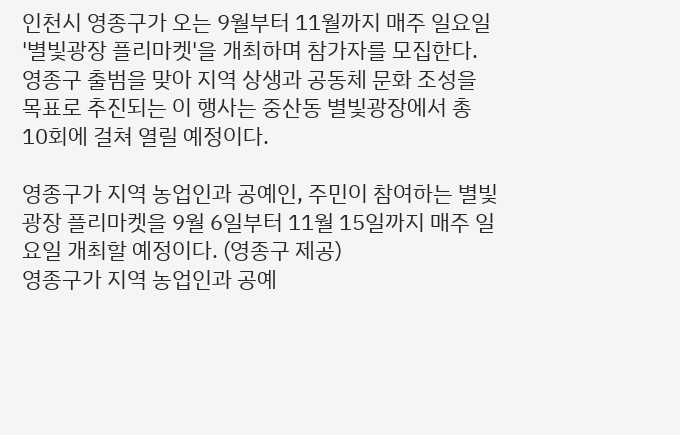인천시 영종구가 오는 9월부터 11월까지 매주 일요일 '별빛광장 플리마켓'을 개최하며 참가자를 모집한다. 영종구 출범을 맞아 지역 상생과 공동체 문화 조성을 목표로 추진되는 이 행사는 중산동 별빛광장에서 총 10회에 걸쳐 열릴 예정이다.

영종구가 지역 농업인과 공예인, 주민이 참여하는 별빛광장 플리마켓을 9월 6일부터 11월 15일까지 매주 일요일 개최할 예정이다. (영종구 제공)
영종구가 지역 농업인과 공예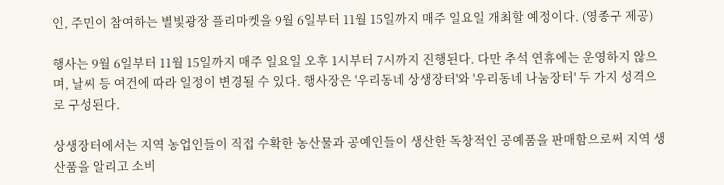인, 주민이 참여하는 별빛광장 플리마켓을 9월 6일부터 11월 15일까지 매주 일요일 개최할 예정이다. (영종구 제공)

행사는 9월 6일부터 11월 15일까지 매주 일요일 오후 1시부터 7시까지 진행된다. 다만 추석 연휴에는 운영하지 않으며, 날씨 등 여건에 따라 일정이 변경될 수 있다. 행사장은 '우리동네 상생장터'와 '우리동네 나눔장터' 두 가지 성격으로 구성된다.

상생장터에서는 지역 농업인들이 직접 수확한 농산물과 공예인들이 생산한 독창적인 공예품을 판매함으로써 지역 생산품을 알리고 소비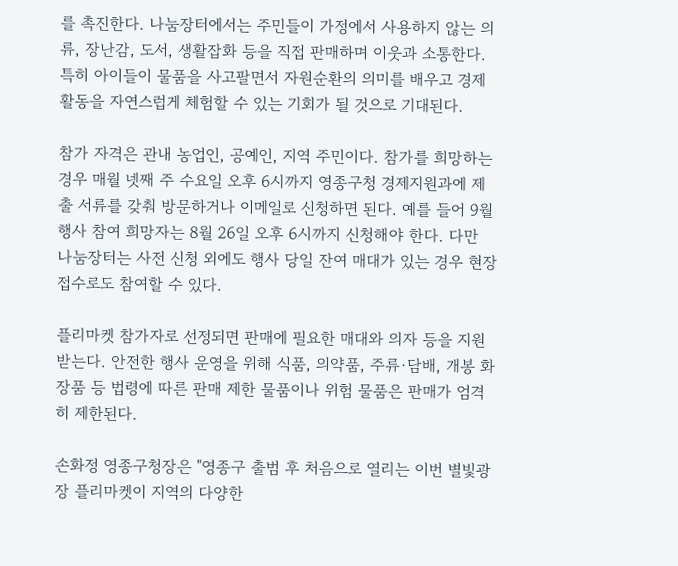를 촉진한다. 나눔장터에서는 주민들이 가정에서 사용하지 않는 의류, 장난감, 도서, 생활잡화 등을 직접 판매하며 이웃과 소통한다. 특히 아이들이 물품을 사고팔면서 자원순환의 의미를 배우고 경제활동을 자연스럽게 체험할 수 있는 기회가 될 것으로 기대된다.

참가 자격은 관내 농업인, 공예인, 지역 주민이다. 참가를 희망하는 경우 매월 넷째 주 수요일 오후 6시까지 영종구청 경제지원과에 제출 서류를 갖춰 방문하거나 이메일로 신청하면 된다. 예를 들어 9월 행사 참여 희망자는 8월 26일 오후 6시까지 신청해야 한다. 다만 나눔장터는 사전 신청 외에도 행사 당일 잔여 매대가 있는 경우 현장 접수로도 참여할 수 있다.

플리마켓 참가자로 선정되면 판매에 필요한 매대와 의자 등을 지원받는다. 안전한 행사 운영을 위해 식품, 의약품, 주류·담배, 개봉 화장품 등 법령에 따른 판매 제한 물품이나 위험 물품은 판매가 엄격히 제한된다.

손화정 영종구청장은 "영종구 출범 후 처음으로 열리는 이번 별빛광장 플리마켓이 지역의 다양한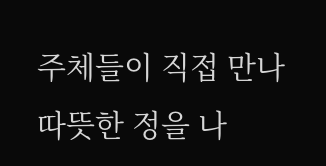주체들이 직접 만나 따뜻한 정을 나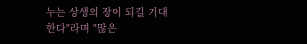누는 상생의 장이 되길 기대한다"라며 "많은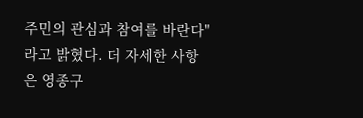주민의 관심과 참여를 바란다"라고 밝혔다. 더 자세한 사항은 영종구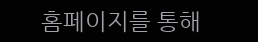홈페이지를 통해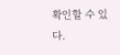확인할 수 있다.